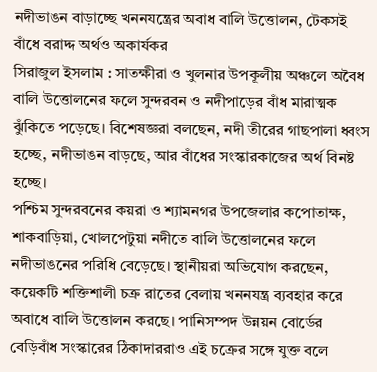নদীভাঙন বাড়াচ্ছে খননযন্ত্রের অবাধ বালি উত্তোলন, টেকসই বাঁধে বরাদ্দ অর্থও অকার্যকর
সিরাজুল ইসলাম : সাতক্ষীরা ও খুলনার উপকূলীয় অঞ্চলে অবৈধ বালি উত্তোলনের ফলে সুন্দরবন ও নদীপাড়ের বাঁধ মারাত্মক ঝুঁকিতে পড়েছে। বিশেষজ্ঞরা বলছেন, নদী তীরের গাছপালা ধ্বংস হচ্ছে, নদীভাঙন বাড়ছে, আর বাঁধের সংস্কারকাজের অর্থ বিনষ্ট হচ্ছে।
পশ্চিম সুন্দরবনের কয়রা ও শ্যামনগর উপজেলার কপোতাক্ষ, শাকবাড়িয়া, খোলপেটুয়া নদীতে বালি উত্তোলনের ফলে নদীভাঙনের পরিধি বেড়েছে। স্থানীয়রা অভিযোগ করছেন, কয়েকটি শক্তিশালী চক্র রাতের বেলায় খননযন্ত্র ব্যবহার করে অবাধে বালি উত্তোলন করছে। পানিসম্পদ উন্নয়ন বোর্ডের বেড়িবাঁধ সংস্কারের ঠিকাদাররাও এই চক্রের সঙ্গে যুক্ত বলে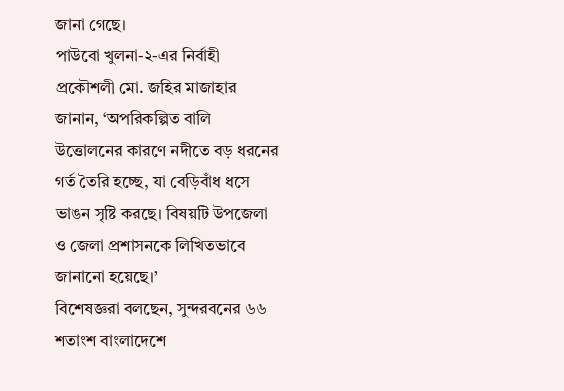জানা গেছে।
পাউবো খুলনা-২-এর নির্বাহী প্রকৌশলী মো. জহির মাজাহার জানান, ‘অপরিকল্পিত বালি উত্তোলনের কারণে নদীতে বড় ধরনের গর্ত তৈরি হচ্ছে, যা বেড়িবাঁধ ধসে ভাঙন সৃষ্টি করছে। বিষয়টি উপজেলা ও জেলা প্রশাসনকে লিখিতভাবে জানানো হয়েছে।’
বিশেষজ্ঞরা বলছেন, সুন্দরবনের ৬৬ শতাংশ বাংলাদেশে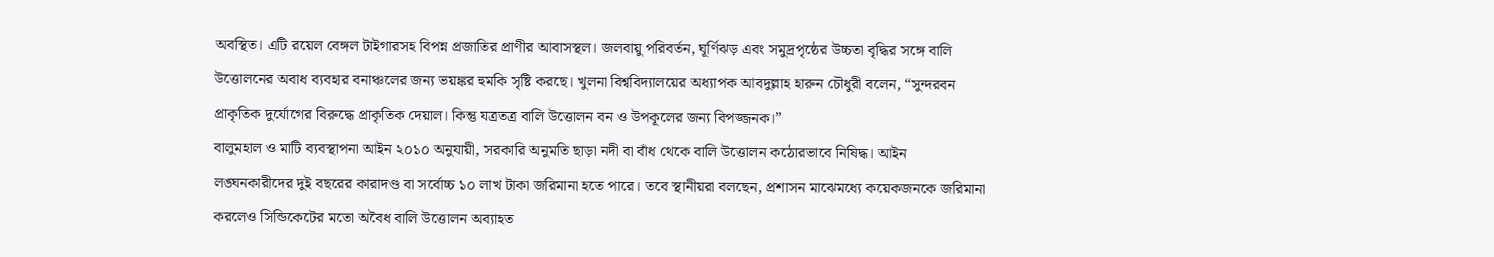অবস্থিত। এটি রয়েল বেঙ্গল টাইগারসহ বিপন্ন প্রজাতির প্রাণীর আবাসস্থল। জলবায়ু পরিবর্তন, ঘূর্ণিঝড় এবং সমুদ্রপৃষ্ঠের উচ্চতা বৃদ্ধির সঙ্গে বালি উত্তোলনের অবাধ ব্যবহার বনাঞ্চলের জন্য ভয়ঙ্কর হুমকি সৃষ্টি করছে। খুলনা বিশ্ববিদ্যালয়ের অধ্যাপক আবদুল্লাহ হারুন চৌধুরী বলেন, “সুন্দরবন প্রাকৃতিক দুর্যোগের বিরুদ্ধে প্রাকৃতিক দেয়াল। কিন্তু যত্রতত্র বালি উত্তোলন বন ও উপকূলের জন্য বিপজ্জনক।”
বালুমহাল ও মাটি ব্যবস্থাপনা আইন ২০১০ অনুযায়ী, সরকারি অনুমতি ছাড়া নদী বা বাঁধ থেকে বালি উত্তোলন কঠোরভাবে নিষিদ্ধ। আইন লঙ্ঘনকারীদের দুই বছরের কারাদণ্ড বা সর্বোচ্চ ১০ লাখ টাকা জরিমানা হতে পারে। তবে স্থানীয়রা বলছেন, প্রশাসন মাঝেমধ্যে কয়েকজনকে জরিমানা করলেও সিন্ডিকেটের মতো অবৈধ বালি উত্তোলন অব্যাহত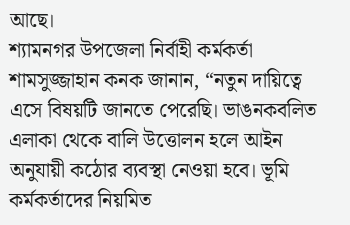আছে।
শ্যামনগর উপজেলা নির্বাহী কর্মকর্তা শামসুজ্জাহান কনক জানান, “নতুন দায়িত্বে এসে বিষয়টি জানতে পেরেছি। ভাঙনকবলিত এলাকা থেকে বালি উত্তোলন হলে আইন অনুযায়ী কঠোর ব্যবস্থা নেওয়া হবে। ভূমি কর্মকর্তাদের নিয়মিত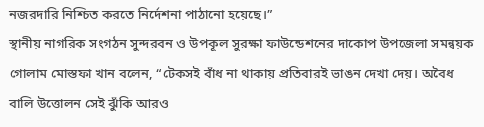নজরদারি নিশ্চিত করতে নির্দেশনা পাঠানো হয়েছে।”
স্থানীয় নাগরিক সংগঠন সুন্দরবন ও উপকূল সুরক্ষা ফাউন্ডেশনের দাকোপ উপজেলা সমন্বয়ক গোলাম মোস্তফা খান বলেন, “টেকসই বাঁধ না থাকায় প্রতিবারই ভাঙন দেখা দেয়। অবৈধ বালি উত্তোলন সেই ঝুঁকি আরও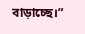বাড়াচ্ছে।”